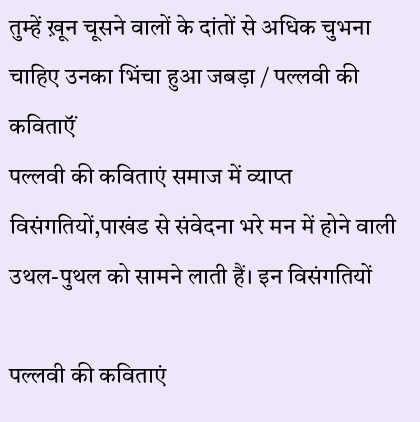तुम्हें ख़ून चूसने वालों के दांतों से अधिक चुभना चाहिए उनका भिंचा हुआ जबड़ा / पल्लवी की कविताऍं
पल्लवी की कविताएं समाज में व्याप्त विसंगतियों,पाखंड से संवेदना भरे मन में होने वाली उथल-पुथल को सामने लाती हैं। इन विसंगतियों

पल्लवी की कविताएं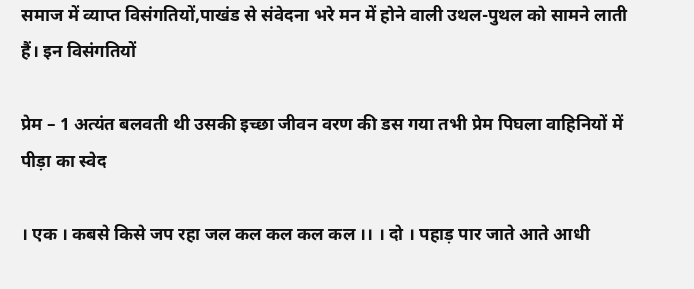समाज में व्याप्त विसंगतियों,पाखंड से संवेदना भरे मन में होने वाली उथल-पुथल को सामने लाती हैं। इन विसंगतियों

प्रेम – 1 अत्यंत बलवती थी उसकी इच्छा जीवन वरण की डस गया तभी प्रेम पिघला वाहिनियों में पीड़ा का स्वेद

। एक । कबसे किसे जप रहा जल कल कल कल कल ।। । दो । पहाड़ पार जाते आते आधी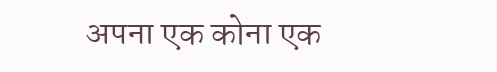अपना एक कोना एक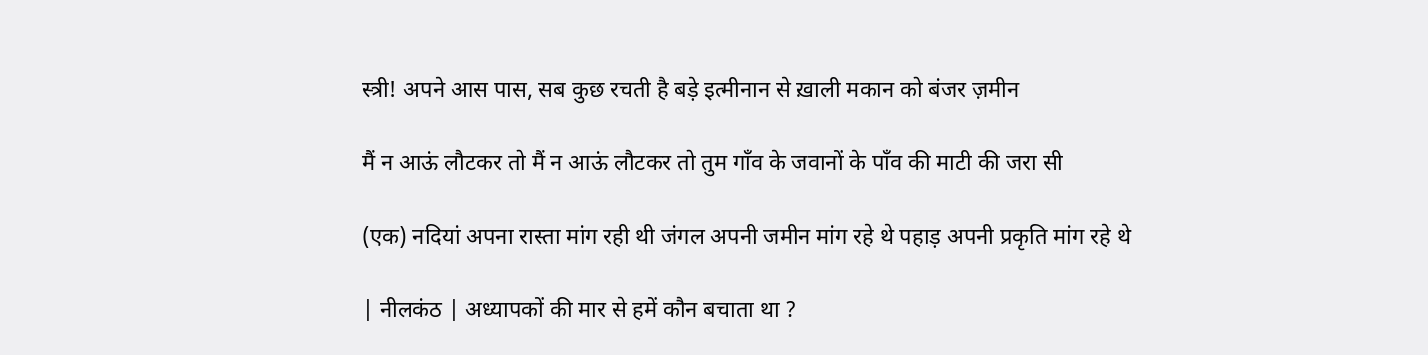स्त्री! अपने आस पास, सब कुछ रचती है बड़े इत्मीनान से ख़ाली मकान को बंजर ज़मीन

मैं न आऊं लौटकर तो मैं न आऊं लौटकर तो तुम गॉंव के जवानों के पॉंव की माटी की जरा सी

(एक) नदियां अपना रास्ता मांग रही थी जंगल अपनी जमीन मांग रहे थे पहाड़ अपनी प्रकृति मांग रहे थे

| नीलकंठ | अध्यापकों की मार से हमें कौन बचाता था ?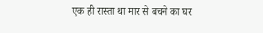एक ही रास्ता था मार से बचने का घर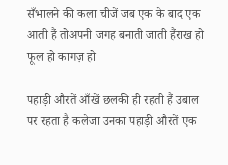सँभालने की कला चीजें जब एक के बाद एक आती हैं तोअपनी जगह बनाती जाती हैंराख हो फूल हो कागज़ हो

पहाड़ी औरतें आँखें छलकी ही रहती हैं उबाल पर रहता है कलेजा उनका पहाड़ी औरतें एक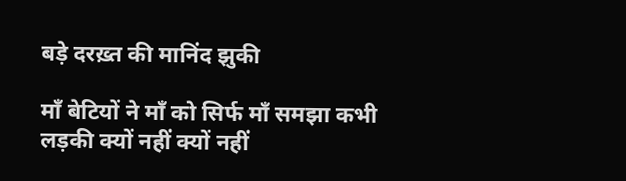बड़े दरख़्त की मानिंद झुकी

माँ बेटियों ने माँ को सिर्फ माँ समझा कभी लड़की क्यों नहीं क्यों नहीं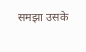समझा उसके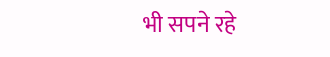भी सपने रहे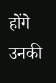होंगे उनकी